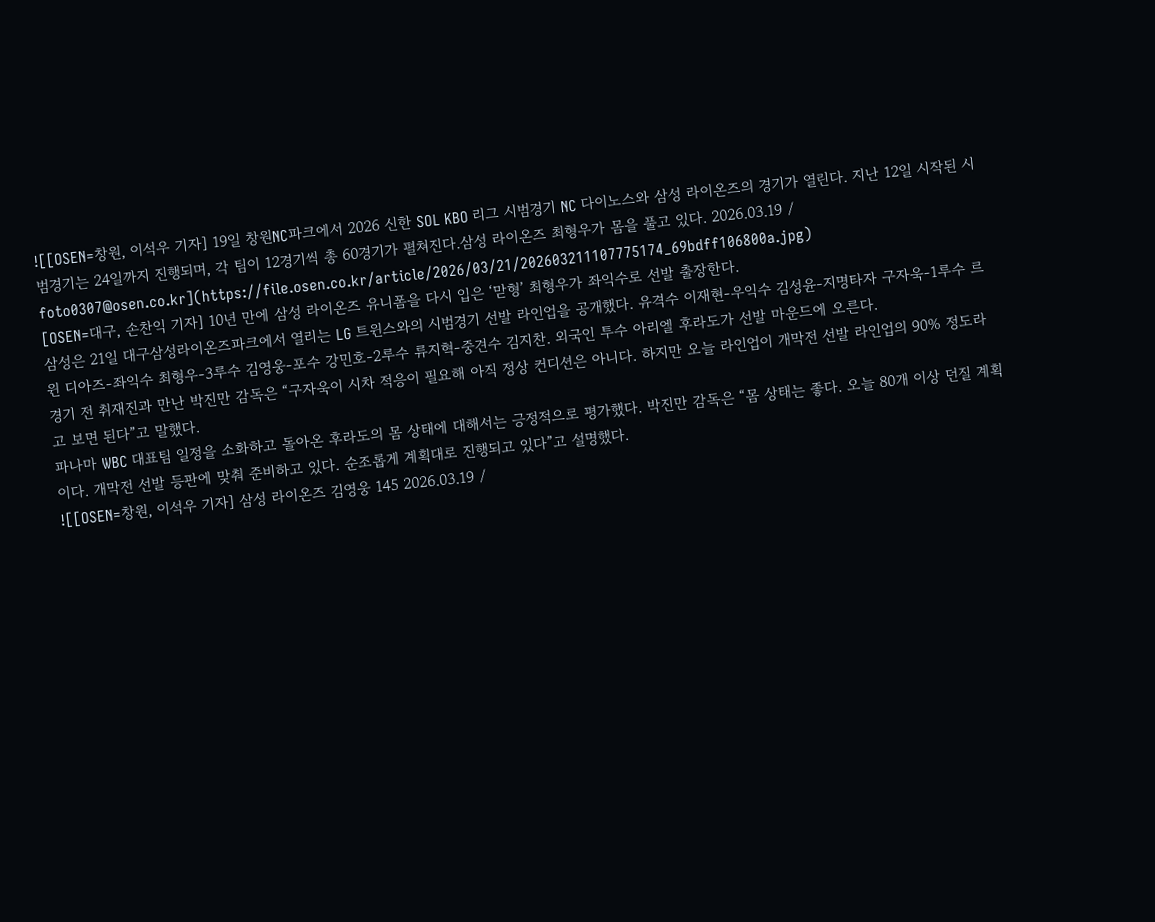![[OSEN=창원, 이석우 기자] 19일 창원NC파크에서 2026 신한 SOL KBO 리그 시범경기 NC 다이노스와 삼성 라이온즈의 경기가 열린다. 지난 12일 시작된 시범경기는 24일까지 진행되며, 각 팀이 12경기씩 총 60경기가 펼쳐진다.삼성 라이온즈 최형우가 몸을 풀고 있다. 2026.03.19 / foto0307@osen.co.kr](https://file.osen.co.kr/article/2026/03/21/202603211107775174_69bdff106800a.jpg)
[OSEN=대구, 손찬익 기자] 10년 만에 삼성 라이온즈 유니폼을 다시 입은 ‘맏형’ 최형우가 좌익수로 선발 출장한다.
삼성은 21일 대구삼성라이온즈파크에서 열리는 LG 트윈스와의 시범경기 선발 라인업을 공개했다. 유격수 이재현-우익수 김성윤-지명타자 구자욱-1루수 르윈 디아즈-좌익수 최형우-3루수 김영웅-포수 강민호-2루수 류지혁-중견수 김지찬. 외국인 투수 아리엘 후라도가 선발 마운드에 오른다.
경기 전 취재진과 만난 박진만 감독은 “구자욱이 시차 적응이 필요해 아직 정상 컨디션은 아니다. 하지만 오늘 라인업이 개막전 선발 라인업의 90% 정도라고 보면 된다”고 말했다.
파나마 WBC 대표팀 일정을 소화하고 돌아온 후라도의 몸 상태에 대해서는 긍정적으로 평가했다. 박진만 감독은 “몸 상태는 좋다. 오늘 80개 이상 던질 계획이다. 개막전 선발 등판에 맞춰 준비하고 있다. 순조롭게 계획대로 진행되고 있다”고 설명했다.
![[OSEN=창원, 이석우 기자] 삼성 라이온즈 김영웅 145 2026.03.19 /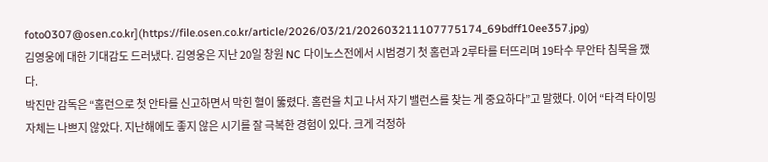foto0307@osen.co.kr](https://file.osen.co.kr/article/2026/03/21/202603211107775174_69bdff10ee357.jpg)
김영웅에 대한 기대감도 드러냈다. 김영웅은 지난 20일 창원 NC 다이노스전에서 시범경기 첫 홈런과 2루타를 터뜨리며 19타수 무안타 침묵을 깼다.
박진만 감독은 “홈런으로 첫 안타를 신고하면서 막힌 혈이 뚫렸다. 홈런을 치고 나서 자기 밸런스를 찾는 게 중요하다”고 말했다. 이어 “타격 타이밍 자체는 나쁘지 않았다. 지난해에도 좋지 않은 시기를 잘 극복한 경험이 있다. 크게 걱정하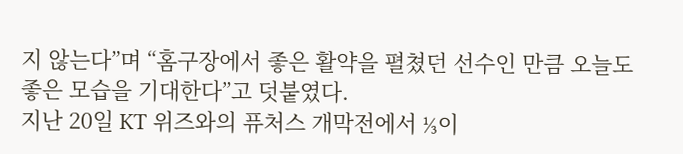지 않는다”며 “홈구장에서 좋은 활약을 펼쳤던 선수인 만큼 오늘도 좋은 모습을 기대한다”고 덧붙였다.
지난 20일 KT 위즈와의 퓨처스 개막전에서 ⅓이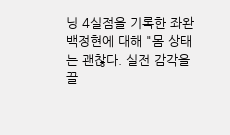닝 4실점을 기록한 좌완 백정현에 대해 "몸 상태는 괜찮다. 실전 감각을 끌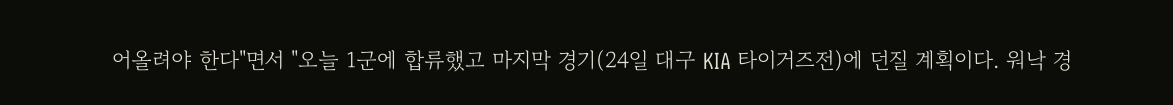어올려야 한다"면서 "오늘 1군에 합류했고 마지막 경기(24일 대구 KIA 타이거즈전)에 던질 계획이다. 워낙 경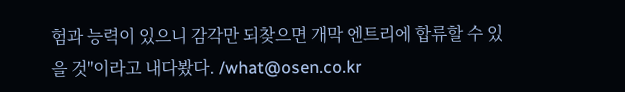험과 능력이 있으니 감각만 되찾으면 개막 엔트리에 합류할 수 있을 것"이라고 내다봤다. /what@osen.co.kr